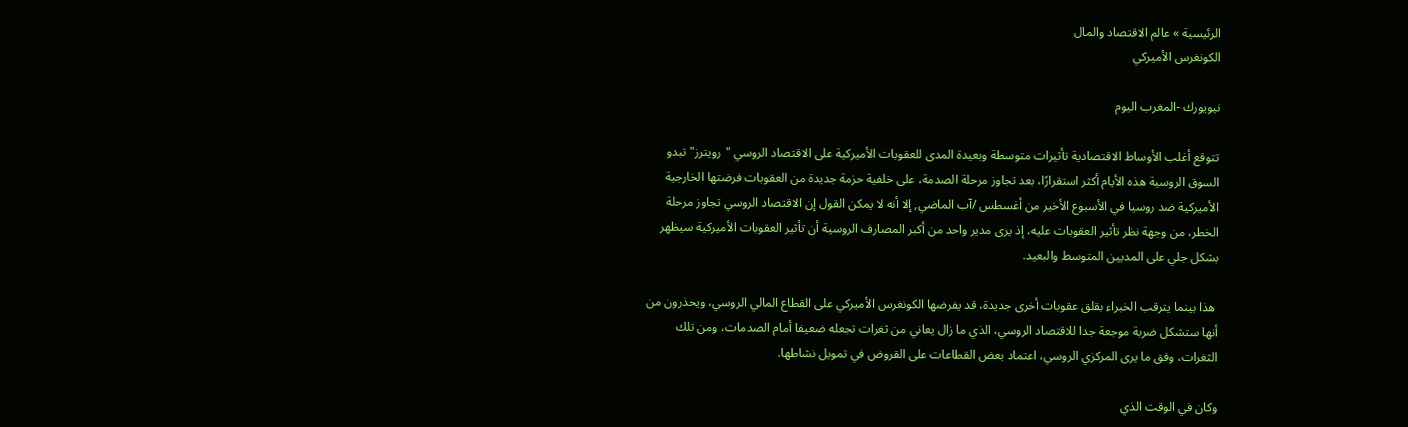الرئيسية » عالم الاقتصاد والمال
الكونغرس الأميركي

نيويورك -المغرب اليوم

تتوقع أغلب الأوساط الاقتصادية تأثيرات متوسطة وبعيدة المدى للعقوبات الأميركية على الاقتصاد الروسي "رويترز" تبدو السوق الروسية هذه الأيام أكثر استقرارًا، بعد تجاوز مرحلة الصدمة، على خلفية حزمة جديدة من العقوبات فرضتها الخارجية الأميركية ضد روسيا في الأسبوع الأخير من أغسطس /آب الماضي, إلا أنه لا يمكن القول إن الاقتصاد الروسي تجاوز مرحلة الخطر، من وجهة نظر تأثير العقوبات عليه، إذ يرى مدير واحد من أكبر المصارف الروسية أن تأثير العقوبات الأميركية سيظهر بشكل جلي على المديين المتوسط والبعيد.

 هذا بينما يترقب الخبراء بقلق عقوبات أخرى جديدة، قد يفرضها الكونغرس الأميركي على القطاع المالي الروسي، ويحذرون من أنها ستشكل ضربة موجعة جدا للاقتصاد الروسي، الذي ما زال يعاني من ثغرات تجعله ضعيفا أمام الصدمات، ومن تلك الثغرات، وفق ما يرى المركزي الروسي، اعتماد بعض القطاعات على القروض في تمويل نشاطها.

وكان في الوقت الذي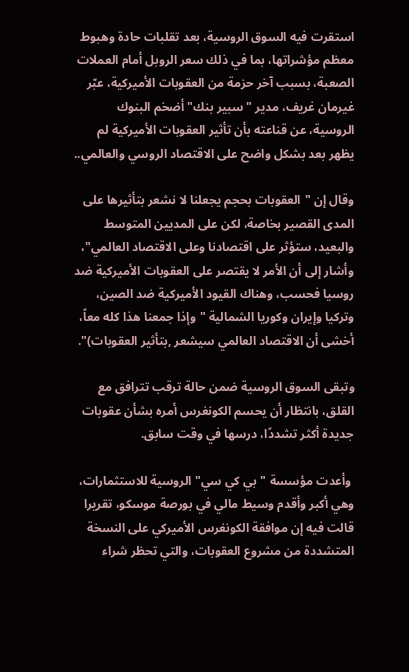استقرت فيه السوق الروسية، بعد تقلبات حادة وهبوط معظم مؤشراتها، بما في ذلك سعر الروبل أمام العملات الصعبة، بسبب آخر حزمة من العقوبات الأميركية، عبّر غيرمان غريف، مدير "سبير بنك" أضخم البنوك الروسية، عن قناعته بأن تأثير العقوبات الأميركية لم يظهر بعد بشكل واضح على الاقتصاد الروسي والعالمي..

وقال إن "العقوبات بحجم يجعلنا لا نشعر بتأثيرها على المدى القصير بخاصة، لكن على المديين المتوسط والبعيد، ستؤثر على اقتصادنا وعلى الاقتصاد العالمي"، وأشار إلى أن الأمر لا يقتصر على العقوبات الأميركية ضد روسيا فحسب، وهناك القيود الأميركية ضد الصين، وتركيا وإيران وكوريا الشمالية "وإذا جمعنا هذا كله معاً، أخشى أن الاقتصاد العالمي سيشعر ,بتأثير العقوبات)".

وتبقى السوق الروسية ضمن حالة ترقب تترافق مع القلق، بانتظار أن يحسم الكونغرس أمره بشأن عقوبات جديدة أكثر تشددًا، درسها في وقت سابق.

 وأعدت مؤسسة "بي كي سي" الروسية للاستثمارات، وهي أكبر وأقدم وسيط مالي في بورصة موسكو، تقريرا قالت فيه إن موافقة الكونغرس الأميركي على النسخة المتشددة من مشروع العقوبات، والتي تحظر شراء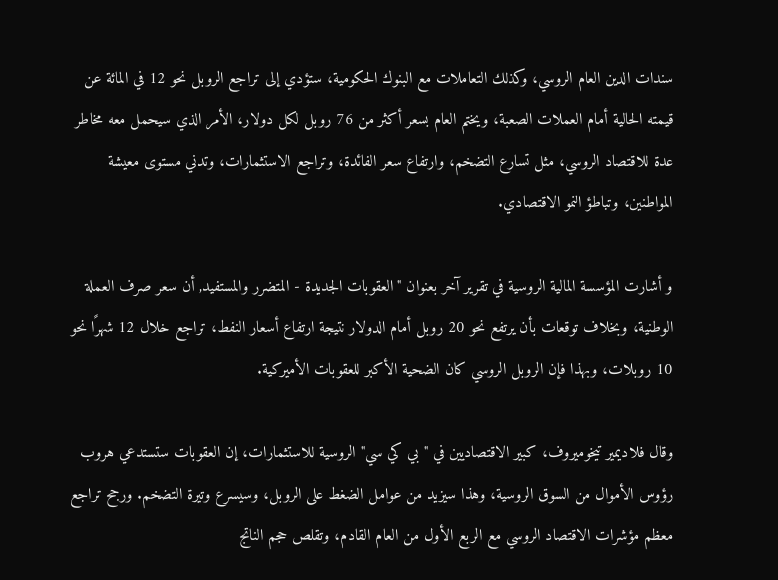سندات الدين العام الروسي، وكذلك التعاملات مع البنوك الحكومية، ستؤدي إلى تراجع الروبل نحو 12 في المائة عن قيمته الحالية أمام العملات الصعبة، ويختم العام بسعر أكثر من 76 روبل لكل دولار، الأمر الذي سيحمل معه مخاطر عدة للاقتصاد الروسي، مثل تسارع التضخم، وارتفاع سعر الفائدة، وتراجع الاستثمارات، وتدني مستوى معيشة المواطنين، وتباطؤ النمو الاقتصادي.

و أشارت المؤسسة المالية الروسية في تقرير آخر بعنوان "العقوبات الجديدة - المتضرر والمستفيد, أن سعر صرف العملة الوطنية، وبخلاف توقعات بأن يرتفع نحو 20 روبل أمام الدولار نتيجة ارتفاع أسعار النفط، تراجع خلال 12 شهرًا نحو 10 روبلات، وبهذا فإن الروبل الروسي كان الضحية الأكبر للعقوبات الأميركية.

وقال فلاديمير تيخوميروف، كبير الاقتصاديين في "بي كي سي" الروسية للاستثمارات، إن العقوبات ستستدعي هروب رؤوس الأموال من السوق الروسية، وهذا سيزيد من عوامل الضغط على الروبل، وسيسرع وتيرة التضخم. ورجح تراجع معظم مؤشرات الاقتصاد الروسي مع الربع الأول من العام القادم، وتقلص حجم الناتج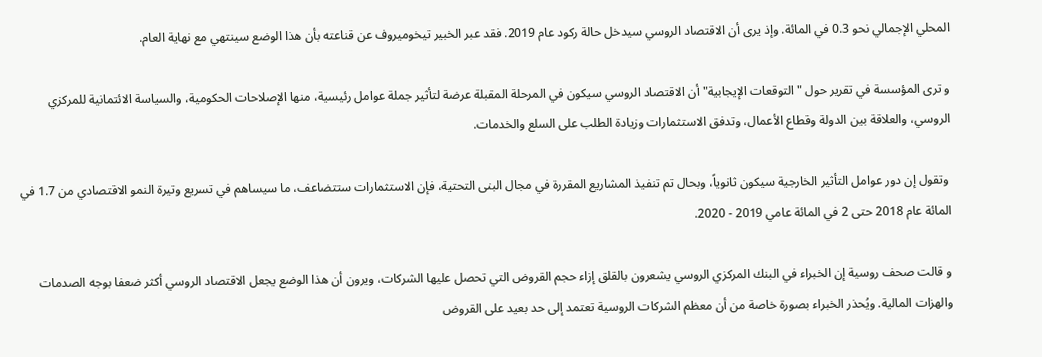المحلي الإجمالي نحو 0.3 في المائة. وإذ يرى أن الاقتصاد الروسي سيدخل حالة ركود عام 2019. فقد عبر الخبير تيخوميروف عن قناعته بأن هذا الوضع سينتهي مع نهاية العام.

و ترى المؤسسة في تقرير حول "التوقعات الإيجابية" أن الاقتصاد الروسي سيكون في المرحلة المقبلة عرضة لتأثير جملة عوامل رئيسية، منها الإصلاحات الحكومية، والسياسة الائتمانية للمركزي الروسي، والعلاقة بين الدولة وقطاع الأعمال، وتدفق الاستثمارات وزيادة الطلب على السلع والخدمات.

 وتقول إن دور عوامل التأثير الخارجية سيكون ثانوياً، وبحال تم تنفيذ المشاريع المقررة في مجال البنى التحتية، فإن الاستثمارات ستتضاعف، ما سيساهم في تسريع وتيرة النمو الاقتصادي من 1.7 في المائة عام 2018 حتى 2 في المائة عامي 2019 - 2020.

و قالت صحف روسية إن الخبراء في البنك المركزي الروسي يشعرون بالقلق إزاء حجم القروض التي تحصل عليها الشركات، ويرون أن هذا الوضع يجعل الاقتصاد الروسي أكثر ضعفا بوجه الصدمات والهزات المالية. ويُحذر الخبراء بصورة خاصة من أن معظم الشركات الروسية تعتمد إلى حد بعيد على القروض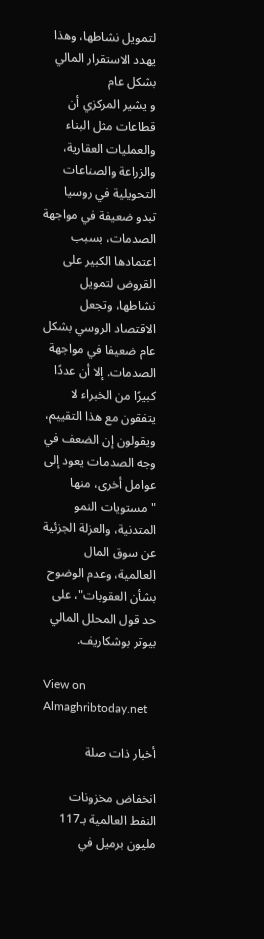لتمويل نشاطها، وهذا يهدد الاستقرار المالي بشكل عام
و يشير المركزي أن قطاعات مثل البناء والعمليات العقارية، والزراعة والصناعات التحويلية في روسيا تبدو ضعيفة في مواجهة الصدمات، بسبب اعتمادها الكبير على القروض لتمويل نشاطها، وتجعل الاقتصاد الروسي بشكل عام ضعيفا في مواجهة الصدمات. إلا أن عددًا كبيرًا من الخبراء لا يتفقون مع هذا التقييم، ويقولون إن الضعف في وجه الصدمات يعود إلى عوامل أخرى، منها "مستويات النمو المتدنية، والعزلة الجزئية عن سوق المال العالمية، وعدم الوضوح بشأن العقوبات"، على حد قول المحلل المالي بيوتر بوشكاريف.

View on Almaghribtoday.net

أخبار ذات صلة

انخفاض مخزونات النفط العالمية بـ117 مليون برميل في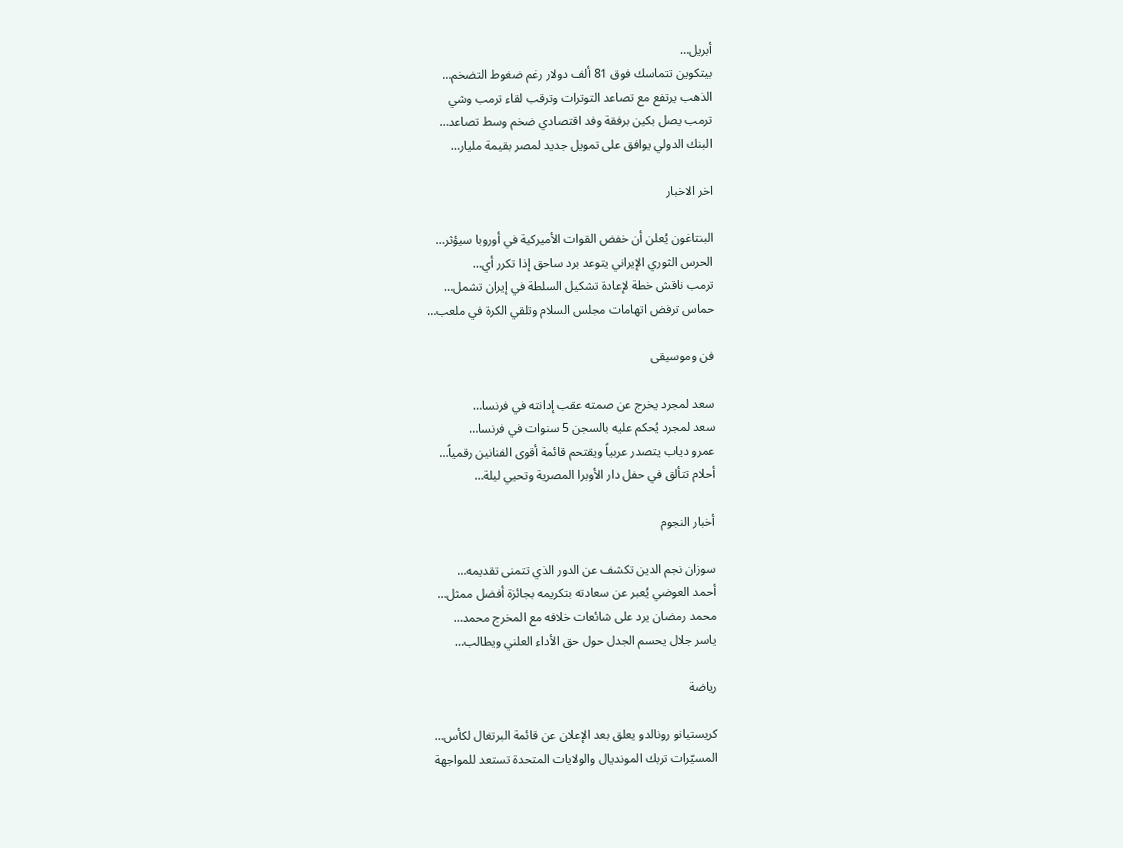أبريل…
بيتكوين تتماسك فوق 81 ألف دولار رغم ضغوط التضخم…
الذهب يرتفع مع تصاعد التوترات وترقب لقاء ترمب وشي
ترمب يصل بكين برفقة وفد اقتصادي ضخم وسط تصاعد…
البنك الدولي يوافق على تمويل جديد لمصر بقيمة مليار…

اخر الاخبار

البنتاغون يُعلن أن خفض القوات الأميركية في أوروبا سيؤثر…
الحرس الثوري الإيراني يتوعد برد ساحق إذا تكرر أي…
ترمب ناقش خطة لإعادة تشكيل السلطة في إيران تشمل…
حماس ترفض اتهامات مجلس السلام وتلقي الكرة في ملعب…

فن وموسيقى

سعد لمجرد يخرج عن صمته عقب إدانته في فرنسا…
سعد لمجرد يُحكم عليه بالسجن 5 سنوات في فرنسا…
عمرو دياب يتصدر عربياً ويقتحم قائمة أقوى الفنانين رقمياً…
أحلام تتألق في حفل دار الأوبرا المصرية وتحيي ليلة…

أخبار النجوم

سوزان نجم الدين تكشف عن الدور الذي تتمنى تقديمه…
أحمد العوضي يُعبر عن سعادته بتكريمه بجائزة أفضل ممثل…
محمد رمضان يرد على شائعات خلافه مع المخرج محمد…
ياسر جلال يحسم الجدل حول حق الأداء العلني ويطالب…

رياضة

كريستيانو رونالدو يعلق بعد الإعلان عن قائمة البرتغال لكأس…
المسيّرات تربك المونديال والولايات المتحدة تستعد للمواجهة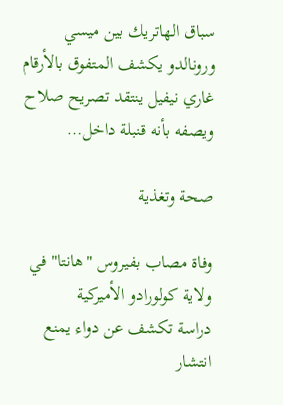سباق الهاتريك بين ميسي ورونالدو يكشف المتفوق بالأرقام
غاري نيفيل ينتقد تصريح صلاح ويصفه بأنه قنبلة داخل…

صحة وتغذية

وفاة مصاب بفيروس "هانتا" في ولاية كولورادو الأميركية
دراسة تكشف عن دواء يمنع انتشار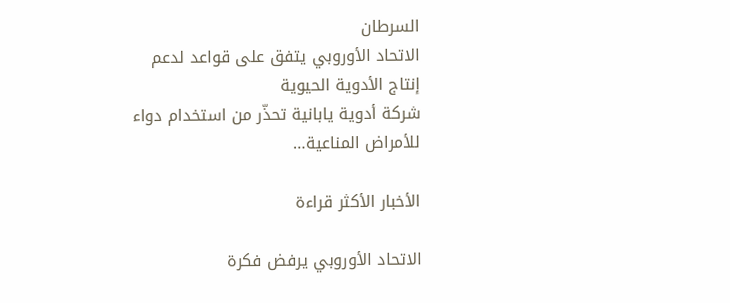السرطان
الاتحاد الأوروبي يتفق على قواعد لدعم إنتاج الأدوية الحيوية
شركة أدوية يابانية تحذّر من استخدام دواء للأمراض المناعية…

الأخبار الأكثر قراءة

الاتحاد الأوروبي يرفض فكرة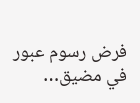فرض رسوم عبور في مضيق…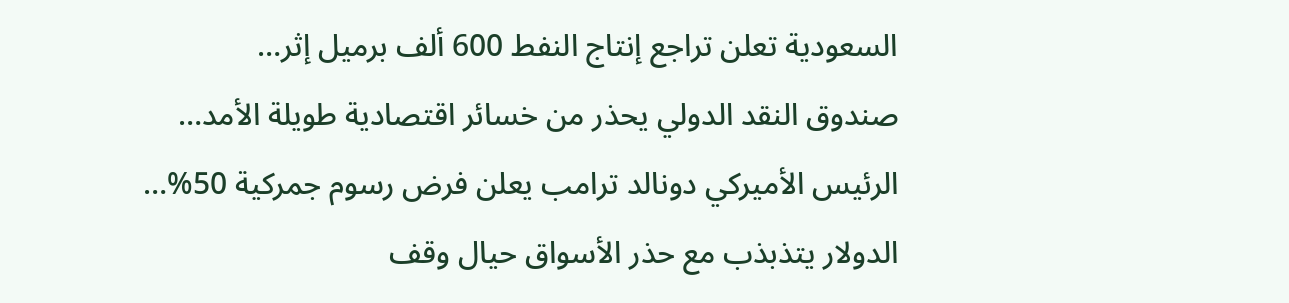السعودية تعلن تراجع إنتاج النفط 600 ألف برميل إثر…
صندوق النقد الدولي يحذر من خسائر اقتصادية طويلة الأمد…
الرئيس الأميركي دونالد ترامب يعلن فرض رسوم جمركية 50%…
الدولار يتذبذب مع حذر الأسواق حيال وقف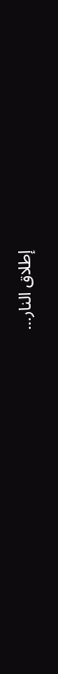إطلاق النار…